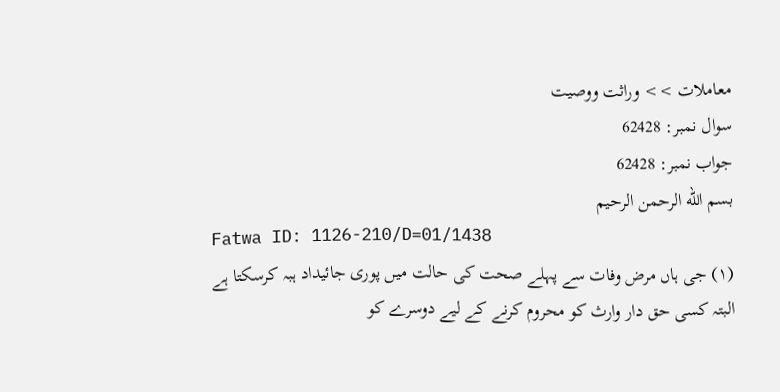معاملات >> وراثت ووصیت
سوال نمبر: 62428
جواب نمبر: 62428
بسم الله الرحمن الرحيم
Fatwa ID: 1126-210/D=01/1438
(۱) جی ہاں مرض وفات سے پہلے صحت کی حالت میں پوری جائیداد ہبہ کرسکتا ہے البتہ کسی حق دار وارث کو محروم کرنے کے لیے دوسرے کو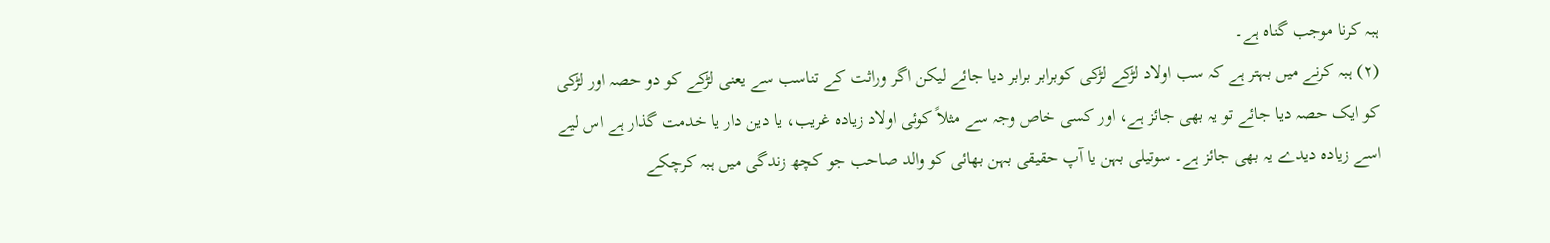ہبہ کرنا موجب گناہ ہے۔
(۲) ہبہ کرنے میں بہتر ہے کہ سب اولاد لڑکے لڑکی کوبرابر برابر دیا جائے لیکن اگر وراثت کے تناسب سے یعنی لڑکے کو دو حصہ اور لڑکی کو ایک حصہ دیا جائے تو یہ بھی جائز ہے، اور کسی خاص وجہ سے مثلاً کوئی اولاد زیادہ غریب، یا دین دار یا خدمت گذار ہے اس لیے اسے زیادہ دیدے یہ بھی جائز ہے۔ سوتیلی بہن یا آپ حقیقی بہن بھائی کو والد صاحب جو کچھ زندگی میں ہبہ کرچکے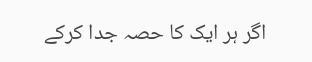اگر ہر ایک کا حصہ جدا کرکے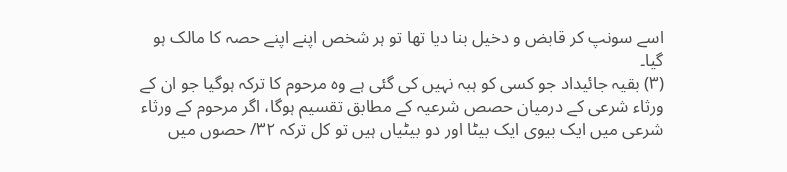اسے سونپ کر قابض و دخیل بنا دیا تھا تو ہر شخص اپنے اپنے حصہ کا مالک ہو گیا۔
(۳) بقیہ جائیداد جو کسی کو ہبہ نہیں کی گئی ہے وہ مرحوم کا ترکہ ہوگیا جو ان کے ورثاء شرعی کے درمیان حصص شرعیہ کے مطابق تقسیم ہوگا، اگر مرحوم کے ورثاء شرعی میں ایک بیوی ایک بیٹا اور دو بیٹیاں ہیں تو کل ترکہ ۳۲/ حصوں میں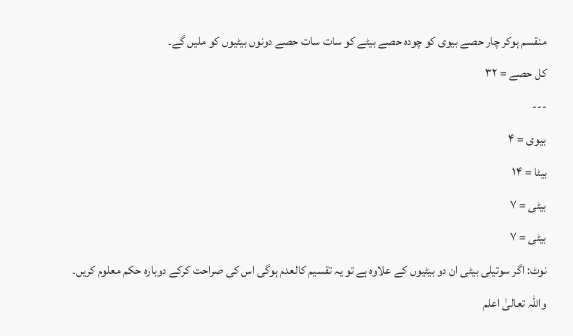منقسم ہوکر چار حصے بیوی کو چودہ حصے بیٹے کو سات سات حصے دونوں بیٹیوں کو ملیں گے۔
کل حصے = ۳۲
---
بیوی = ۴
بیٹا = ۱۴
بیٹی = ۷
بیٹی = ۷
نوٹ: اگر سوتیلی بیٹی ان دو بیٹیوں کے علاوہ ہے تو یہ تقسیم کالعدم ہوگی اس کی صراحت کرکے دوبارہ حکم معلوم کریں۔
واللہ تعالیٰ اعلم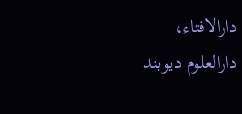دارالافتاء،
دارالعلوم دیوبند